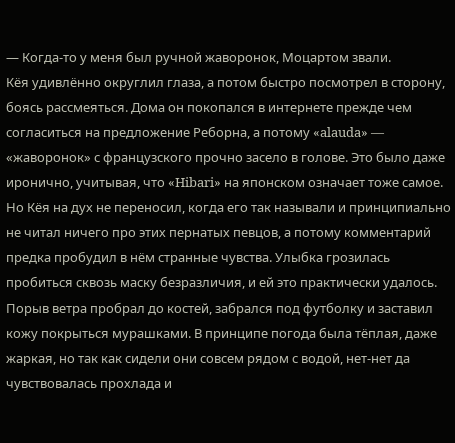— Когда-то у меня был ручной жаворонок, Моцартом звали.
Кёя удивлённо округлил глаза, а потом быстро посмотрел в сторону, боясь рассмеяться. Дома он покопался в интернете прежде чем согласиться на предложение Реборна, а потому «alauda» — «жаворонок» с французского прочно засело в голове. Это было даже иронично, учитывая, что «Hibari» на японском означает тоже самое. Но Кёя на дух не переносил, когда его так называли и принципиально не читал ничего про этих пернатых певцов, а потому комментарий предка пробудил в нём странные чувства. Улыбка грозилась пробиться сквозь маску безразличия, и ей это практически удалось.
Порыв ветра пробрал до костей, забрался под футболку и заставил кожу покрыться мурашками. В принципе погода была тёплая, даже жаркая, но так как сидели они совсем рядом с водой, нет-нет да чувствовалась прохлада и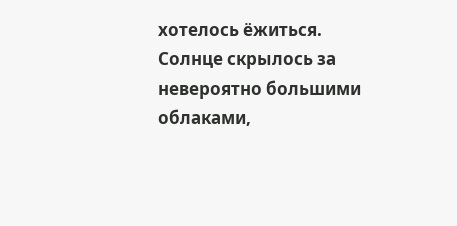хотелось ёжиться. Солнце скрылось за невероятно большими облаками,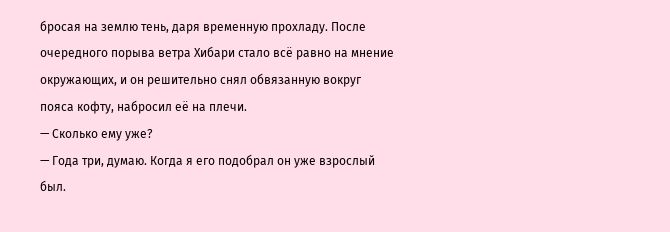бросая на землю тень, даря временную прохладу. После очередного порыва ветра Хибари стало всё равно на мнение окружающих, и он решительно снял обвязанную вокруг пояса кофту, набросил её на плечи.
— Сколько ему уже?
— Года три, думаю. Когда я его подобрал он уже взрослый был.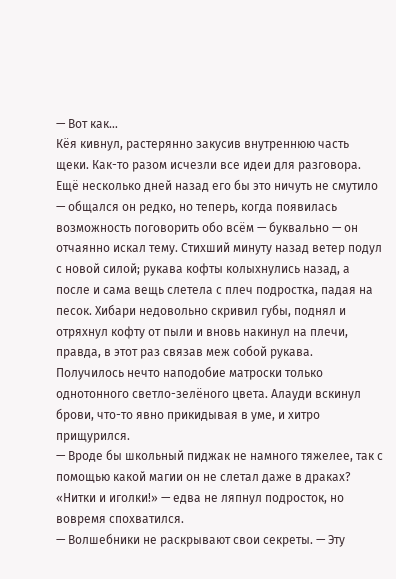— Вот как…
Кёя кивнул, растерянно закусив внутреннюю часть щеки. Как-то разом исчезли все идеи для разговора. Ещё несколько дней назад его бы это ничуть не смутило — общался он редко, но теперь, когда появилась возможность поговорить обо всём — буквально — он отчаянно искал тему. Стихший минуту назад ветер подул с новой силой; рукава кофты колыхнулись назад, а после и сама вещь слетела с плеч подростка, падая на песок. Хибари недовольно скривил губы, поднял и отряхнул кофту от пыли и вновь накинул на плечи, правда, в этот раз связав меж собой рукава. Получилось нечто наподобие матроски только однотонного светло-зелёного цвета. Алауди вскинул брови, что-то явно прикидывая в уме, и хитро прищурился.
— Вроде бы школьный пиджак не намного тяжелее, так с помощью какой магии он не слетал даже в драках?
«Нитки и иголки!» — едва не ляпнул подросток, но вовремя спохватился.
— Волшебники не раскрывают свои секреты. — Эту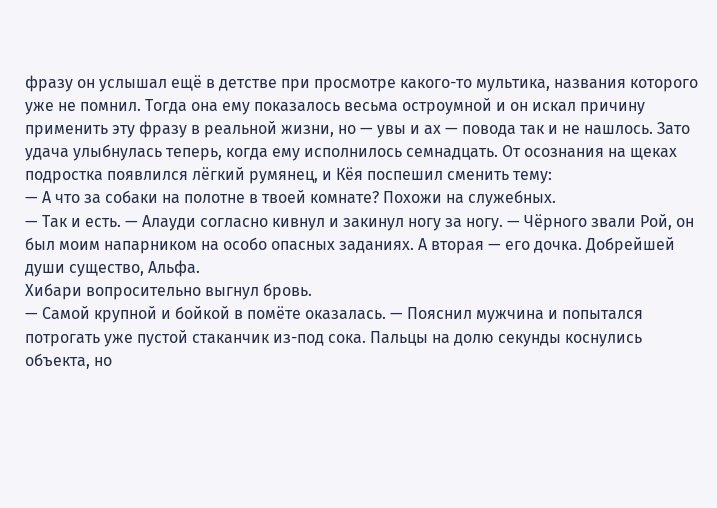фразу он услышал ещё в детстве при просмотре какого-то мультика, названия которого уже не помнил. Тогда она ему показалось весьма остроумной и он искал причину применить эту фразу в реальной жизни, но — увы и ах — повода так и не нашлось. Зато удача улыбнулась теперь, когда ему исполнилось семнадцать. От осознания на щеках подростка появлился лёгкий румянец, и Кёя поспешил сменить тему:
— А что за собаки на полотне в твоей комнате? Похожи на служебных.
— Так и есть. — Алауди согласно кивнул и закинул ногу за ногу. — Чёрного звали Рой, он был моим напарником на особо опасных заданиях. А вторая — его дочка. Добрейшей души существо, Альфа.
Хибари вопросительно выгнул бровь.
— Самой крупной и бойкой в помёте оказалась. — Пояснил мужчина и попытался потрогать уже пустой стаканчик из-под сока. Пальцы на долю секунды коснулись объекта, но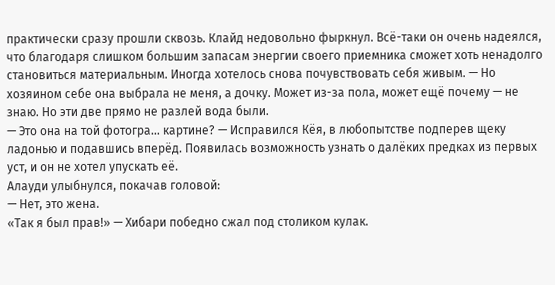практически сразу прошли сквозь. Клайд недовольно фыркнул. Всё-таки он очень надеялся, что благодаря слишком большим запасам энергии своего приемника сможет хоть ненадолго становиться материальным. Иногда хотелось снова почувствовать себя живым. — Но хозяином себе она выбрала не меня, а дочку. Может из-за пола, может ещё почему — не знаю. Но эти две прямо не разлей вода были.
— Это она на той фотогра… картине? — Исправился Кёя, в любопытстве подперев щеку ладонью и подавшись вперёд. Появилась возможность узнать о далёких предках из первых уст, и он не хотел упускать её.
Алауди улыбнулся, покачав головой:
— Нет, это жена.
«Так я был прав!» — Хибари победно сжал под столиком кулак.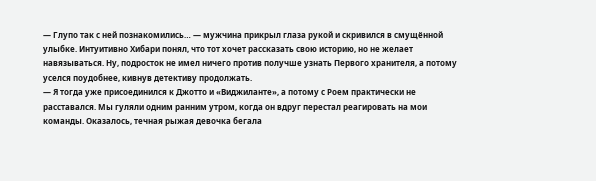— Глупо так с ней познакомились… — мужчина прикрыл глаза рукой и скривился в смущённой улыбке. Интуитивно Хибари понял, что тот хочет рассказать свою историю, но не желает навязываться. Ну, подросток не имел ничего против получше узнать Первого хранителя, а потому уселся поудобнее, кивнув детективу продолжать.
— Я тогда уже присоединился к Джотто и «Виджиланте», а потому с Роем практически не расставался. Мы гуляли одним ранним утром, когда он вдруг перестал реагировать на мои команды. Оказалось, течная рыжая девочка бегала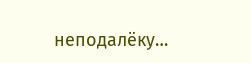неподалёку…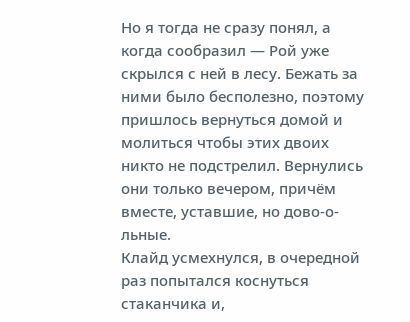Но я тогда не сразу понял, а когда сообразил — Рой уже скрылся с ней в лесу. Бежать за ними было бесполезно, поэтому пришлось вернуться домой и молиться чтобы этих двоих никто не подстрелил. Вернулись они только вечером, причём вместе, уставшие, но дово-о-льные.
Клайд усмехнулся, в очередной раз попытался коснуться стаканчика и,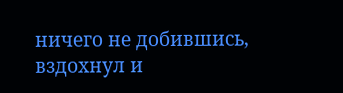ничего не добившись, вздохнул и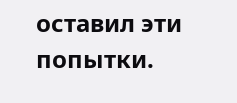оставил эти попытки.